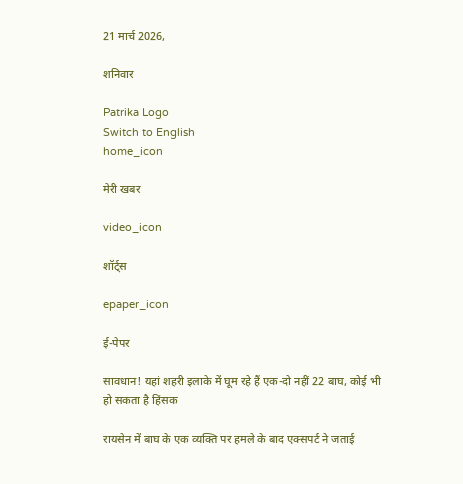21 मार्च 2026,

शनिवार

Patrika Logo
Switch to English
home_icon

मेरी खबर

video_icon

शॉर्ट्स

epaper_icon

ई-पेपर

सावधान! यहां शहरी इलाके में घूम रहे हैं एक-दो नहीं 22 बाघ, कोई भी हो सकता है हिंसक

रायसेन में बाघ के एक व्यक्ति पर हमले के बाद एक्सपर्ट ने जताई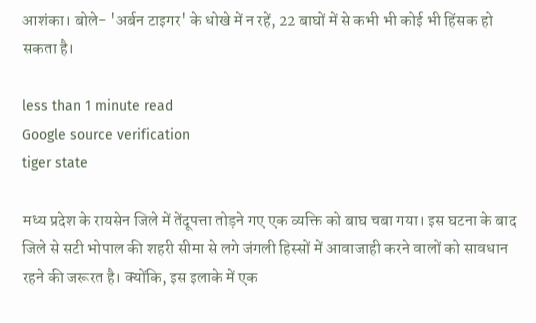आशंका। बोले- 'अर्बन टाइगर' के धोखे में न रहें, 22 बाघों में से कभी भी कोई भी हिंसक हो सकता है।

less than 1 minute read
Google source verification
tiger state

मध्य प्रदेश के रायसेन जिले में तेंदूपत्ता तोड़ने गए एक व्यक्ति को बाघ चबा गया। इस घटना के बाद जिले से सटी भोपाल की शहरी सीमा से लगे जंगली हिस्सों में आवाजाही करने वालों को सावधान रहने की जरूरत है। क्योंकि, इस इलाके में एक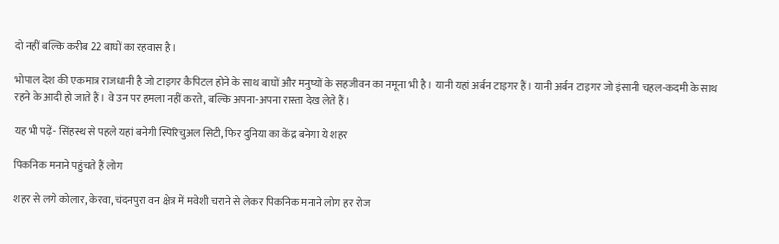दो नहीं बल्कि करीब 22 बाघों का रहवास है।

भोपाल देश की एकमात्र राजधानी है जो टाइगर कैपिटल होने के साथ बाघों और मनुष्यों के सहजीवन का नमूना भी है। यानी यहां अर्बन टाइगर हैं। यानी अर्बन टाइगर जो इंसानी चहल-कदमी के साथ रहने के आदी हो जाते हैं। वे उन पर हमला नहीं करते, बल्कि अपना-अपना रास्ता देख लेते हैं।

यह भी पढ़ें- सिंहस्थ से पहले यहां बनेगी स्पिरिचुअल सिटी, फिर दुनिया का केंद्र बनेगा ये शहर

पिकनिक मनाने पहुंचते हैं लोग

शहर से लगे कोलार, केरवा, चंदनपुरा वन क्षेत्र में मवेशी चराने से लेकर पिकनिक मनाने लोग हर रोज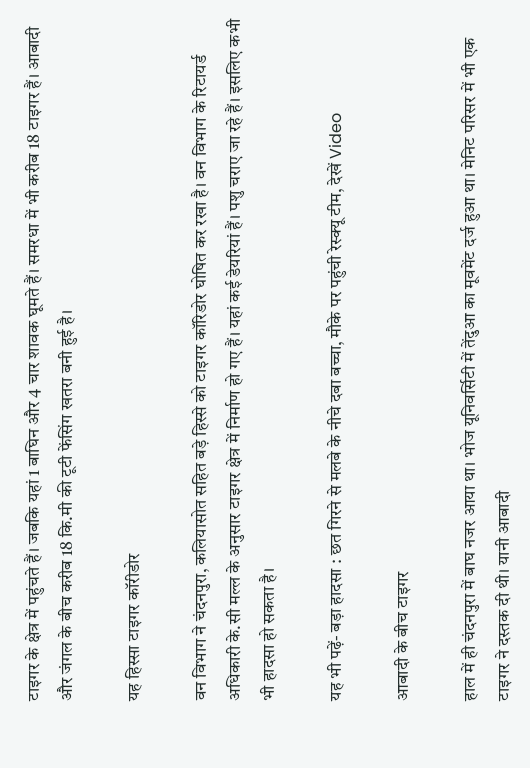टाइगर के क्षेत्र में पहुंचते हैं। जबकि यहां 1 बाघिन और 4 चार शावक घूमते हैं। समरधा में भी करीब 18 टाइगर हैं। आबादी और जंगल के बीच करीब 18 कि.मी की टूटी फेंसिंग खतरा बनी हुई है।

यह हिस्सा टाइगर कॉरीडोर

वन विभाग ने चंदनपुरा, कलियासोत सहित बड़े हिस्से को टाइगर कॉरिडोर घोषित कर रखा है। वन विभाग के रिटायर्ड अधिकारी के.सी मल्ल के अनुसार टाइगर क्षेत्र में निर्माण हो गए हैं। यहां कई डेयरियां हैं। पशु चराए जा रहे हैं। इसलिए कभी भी हादसा हो सकता है।

यह भी पढ़ें- बड़ा हादसा : छत गिरने से मलबे के नीचे दबा बच्चा, मौके पर पहुंची रेस्क्यू टीम, देखें Video

आबादी के बीच टाइगर

हाल में ही चंदनपुरा में बाघ नजर आया था। भोज यूनिवर्सिटी में तेंदुआ का मूवमेंट दर्ज हुआ था। मेनिट परिसर में भी एक टाइगर ने दस्तक दी थी। यानी आबादी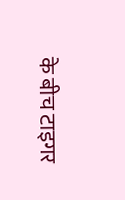के बीच टाइगर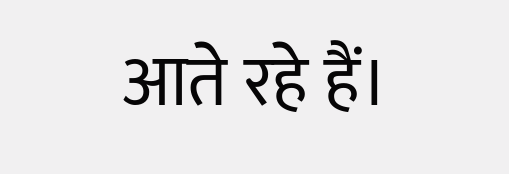आते रहे हैं।